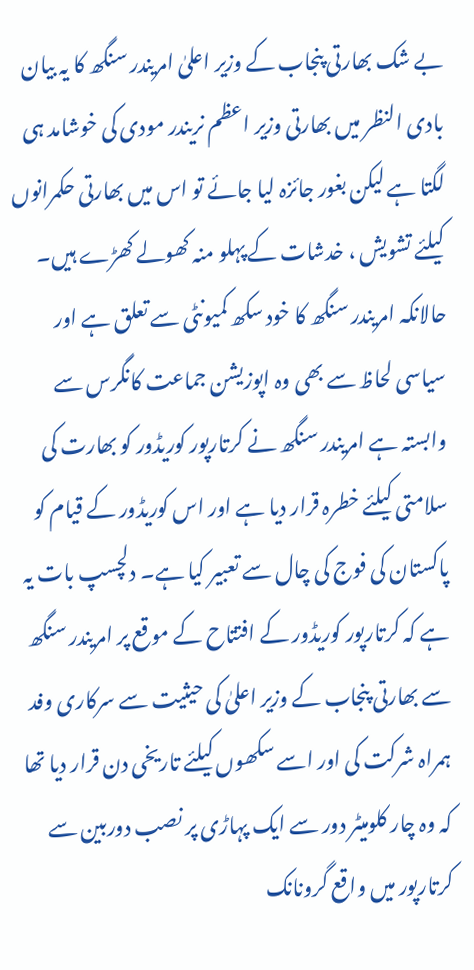بے شک بھارتی پنجاب کے وزیر اعلیٰ امریندر سنگھ کا یہ بیان بادی النظر میں بھارتی وزیر اعظم نریندر مودی کی خوشامد ہی لگتا ہے لیکن بغور جائزہ لیا جائے تو اس میں بھارتی حکمرانوں کیلئے تشویش ، خدشات کے پہلو منہ کھولے کھڑے ہیں۔ حالانکہ امریندر سنگھ کا خود سکھ کمیونٹی سے تعلق ہے اور سیاسی لحاظ سے بھی وہ اپوزیشن جماعت کانگرس سے وابستہ ہے امریندر سنگھ نے کرتارپور کوریڈور کو بھارت کی سلامتی کیلئے خطرہ قرار دیا ہے اور اس کوریڈور کے قیام کو پاکستان کی فوج کی چال سے تعبیر کیا ہے۔ دلچسپ بات یہ ہے کہ کرتارپور کوریڈور کے افتتاح کے موقع پر امریندر سنگھ سے بھارتی پنجاب کے وزیر اعلیٰ کی حیثیت سے سرکاری وفد ہمراہ شرکت کی اور اسے سکھوں کیلئے تاریخی دن قرار دیا تھا کہ وہ چار کلومیٹر دور سے ایک پہاڑی پر نصب دوربین سے کرتارپور میں واقع گرونانک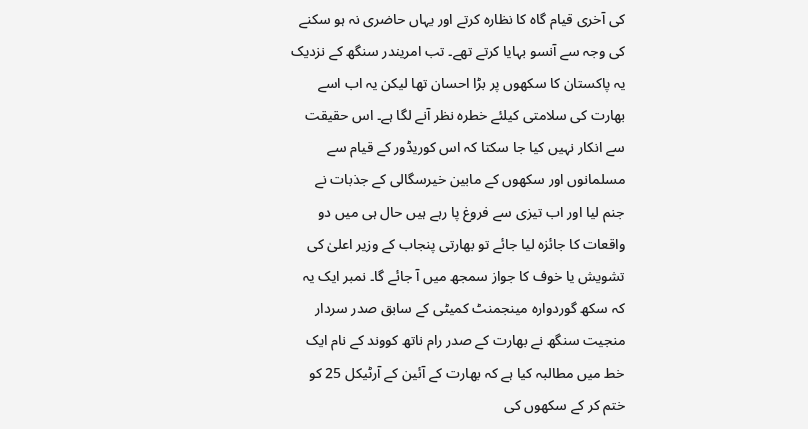کی آخری قیام گاہ کا نظارہ کرتے اور یہاں حاضری نہ ہو سکنے کی وجہ سے آنسو بہایا کرتے تھے۔ تب امریندر سنگھ کے نزدیک یہ پاکستان کا سکھوں پر بڑا احسان تھا لیکن یہ اب اسے بھارت کی سلامتی کیلئے خطرہ نظر آنے لگا ہے۔ اس حقیقت سے انکار نہیں کیا جا سکتا کہ اس کوریڈور کے قیام سے مسلمانوں اور سکھوں کے مابین خیرسگالی کے جذبات نے جنم لیا اور اب تیزی سے فروغ پا رہے ہیں حال ہی میں دو واقعات کا جائزہ لیا جائے تو بھارتی پنجاب کے وزیر اعلیٰ کی تشویش یا خوف کا جواز سمجھ میں آ جائے گا۔ نمبر ایک یہ کہ سکھ گوردوارہ مینجمنٹ کمیٹی کے سابق صدر سردار منجیت سنگھ نے بھارت کے صدر رام ناتھ کووند کے نام ایک خط میں مطالبہ کیا ہے کہ بھارت کے آئین کے آرٹیکل 25 کو ختم کر کے سکھوں کی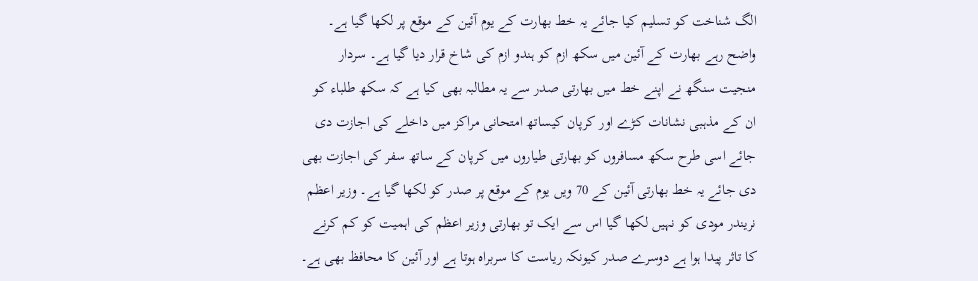الگ شناخت کو تسلیم کیا جائے یہ خط بھارت کے یوم آئین کے موقع پر لکھا گیا ہے۔
واضح رہے بھارت کے آئین میں سکھ ازم کو ہندو ازم کی شاخ قرار دیا گیا ہے۔ سردار منجیت سنگھ نے اپنے خط میں بھارتی صدر سے یہ مطالبہ بھی کیا ہے کہ سکھ طلباء کو ان کے مذہبی نشانات کڑے اور کرپان کیساتھ امتحانی مراکز میں داخلے کی اجازت دی جائے اسی طرح سکھ مسافروں کو بھارتی طیاروں میں کرپان کے ساتھ سفر کی اجازت بھی دی جائے یہ خط بھارتی آئین کے 70 ویں یوم کے موقع پر صدر کو لکھا گیا ہے۔ وزیر اعظم نریندر مودی کو نہیں لکھا گیا اس سے ایک تو بھارتی وزیر اعظم کی اہمیت کو کم کرنے کا تاثر پیدا ہوا ہے دوسرے صدر کیونکہ ریاست کا سربراہ ہوتا ہے اور آئین کا محافظ بھی ہے۔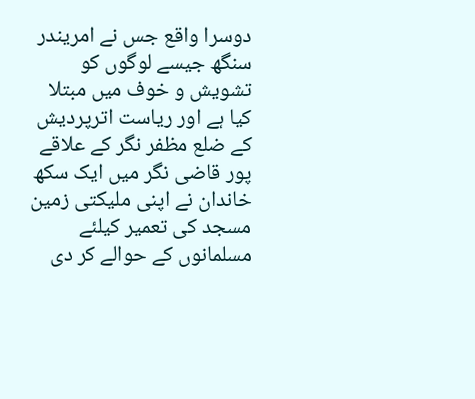دوسرا واقع جس نے امریندر سنگھ جیسے لوگوں کو تشویش و خوف میں مبتلا کیا ہے اور ریاست اترپردیش کے ضلع مظفر نگر کے علاقے پور قاضی نگر میں ایک سکھ خاندان نے اپنی ملیکتی زمین مسجد کی تعمیر کیلئے مسلمانوں کے حوالے کر دی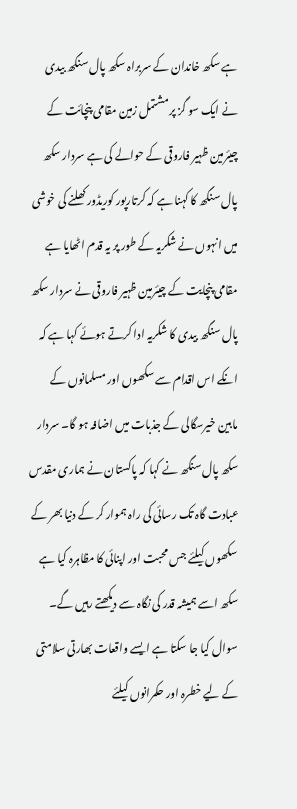ہے سکھ خاندان کے سربراہ سکھ پال سنگھ بیدی نے ایک سو گز پر مشتمل زمین مقامی پنچائت کے چیئرمین ظہیر فاروقی کے حوالے کی ہے سردار سکھ پال سنگھ کا کہنا ہے کہ کرتارپور کوریڈور کھلنے کی خوشی میں انہوں نے شکریہ کے طور پر یہ قدم اٹھایا ہے مقامی پنچایت کے چیئرمین ظہیر فاروقی نے سردار سکھ پال سنگھ بیدی کا شکریہ ادا کرتے ہوئے کہا ہے کہ انکے اس اقدام سے سکھوں اور مسلمانوں کے مابین خیرسگالی کے جذبات میں اضافہ ہو گا۔ سردار سکھ پال سنگھ نے کہا کہ پاکستان نے ہماری مقدس عبادت گاہ تک رسائی کی راہ ہموار کر کے دنیا بھر کے سکھوں کیلئے جس محبت اور اپنائی کا مظاہرہ کیا ہے سکھ اسے ہمیشہ قدر کی نگاہ سے دیکھتے رہیں گے۔ سوال کیا جا سکتا ہے ایسے واقعات بھارتی سلامتی کے لیے خطرہ اور حکمرانوں کیلئے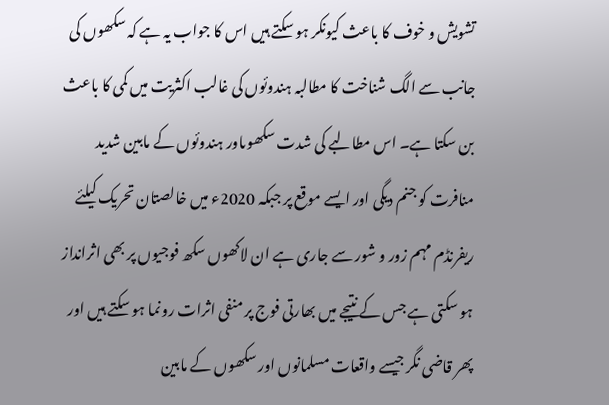تشویش و خوف کا باعث کیونکر ہو سکتے ہیں اس کا جواب یہ ہے کہ سکھوں کی جانب سے الگ شناخت کا مطالبہ ہندوئوں کی غالب اکثریت میں کمی کا باعث بن سکتا ہے۔ اس مطالبے کی شدت سکھوںاور ہندوئوں کے مابین شدید منافرت کو جنم دیگی اور ایسے موقع پر جبکہ 2020ء میں خالصتان تحریک کیلئے ریفرنڈم مہم زور و شور سے جاری ہے ان لاکھوں سکھ فوجیوں پر بھی اثرانداز ہو سکتی ہے جس کے نتیجے میں بھارتی فوج پر منفی اثرات رونما ہو سکتے ہیں اور پھر قاضی نگر جیسے واقعات مسلمانوں اور سکھوں کے مابین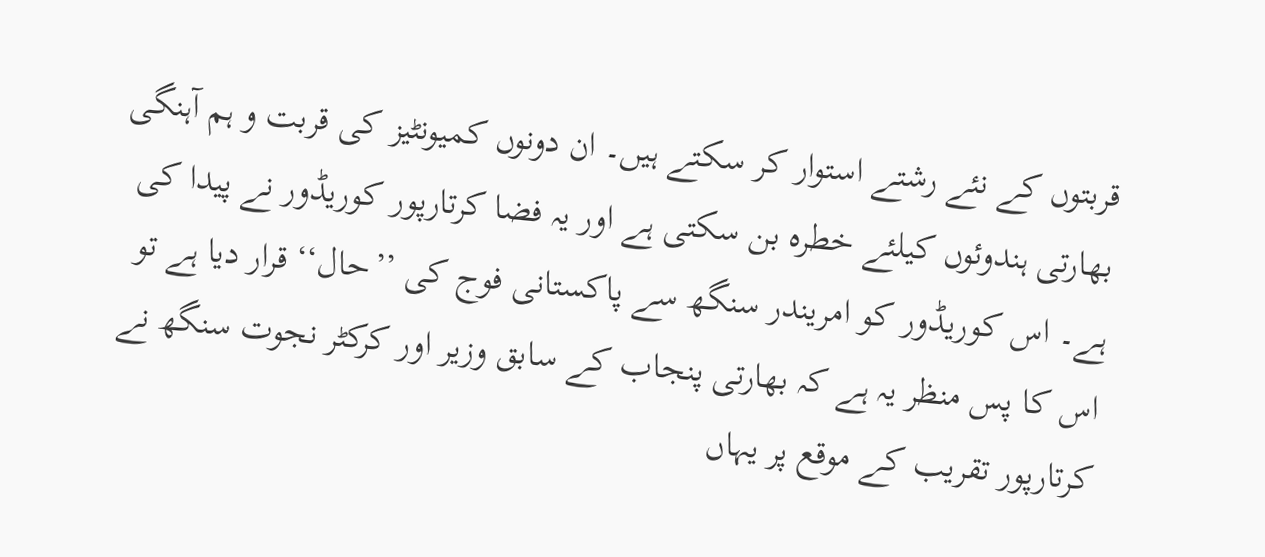قربتوں کے نئے رشتے استوار کر سکتے ہیں۔ ان دونوں کمیونٹیز کی قربت و ہم آہنگی بھارتی ہندوئوں کیلئے خطرہ بن سکتی ہے اور یہ فضا کرتارپور کوریڈور نے پیدا کی ہے۔ اس کوریڈور کو امریندر سنگھ سے پاکستانی فوج کی ’’حال‘‘ قرار دیا ہے تو اس کا پس منظر یہ ہے کہ بھارتی پنجاب کے سابق وزیر اور کرکٹر نجوت سنگھ نے کرتارپور تقریب کے موقع پر یہاں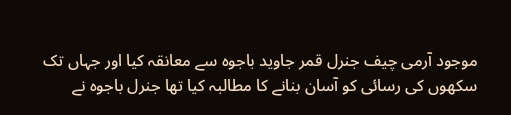موجود آرمی چیف جنرل قمر جاوید باجوہ سے معانقہ کیا اور جہاں تک سکھوں کی رسائی کو آسان بنانے کا مطالبہ کیا تھا جنرل باجوہ نے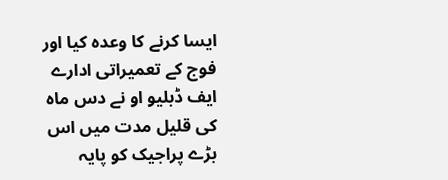ایسا کرنے کا وعدہ کیا اور فوج کے تعمیراتی ادارے ایف ڈبلیو او نے دس ماہ کی قلیل مدت میں اس بڑے پراجیک کو پایہ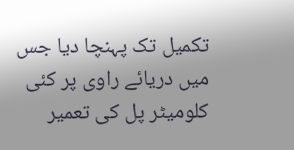تکمیل تک پہنچا دیا جس میں دریائے راوی پر کئی کلومیٹر پل کی تعمیر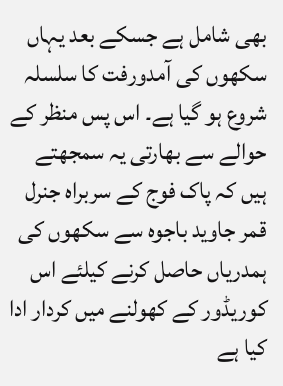بھی شامل ہے جسکے بعد یہاں سکھوں کی آمدورفت کا سلسلہ شروع ہو گیا ہے۔ اس پس منظر کے حوالے سے بھارتی یہ سمجھتے ہیں کہ پاک فوج کے سربراہ جنرل قمر جاوید باجوہ سے سکھوں کی ہمدریاں حاصل کرنے کیلئے اس کوریڈور کے کھولنے میں کردار ادا کیا ہے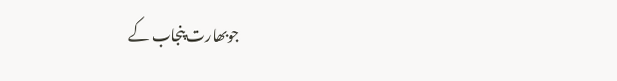جوبھارت پنجاب کے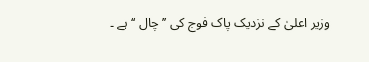وزیر اعلیٰ کے نزدیک پاک فوج کی ’’چال ‘‘ ہے ۔